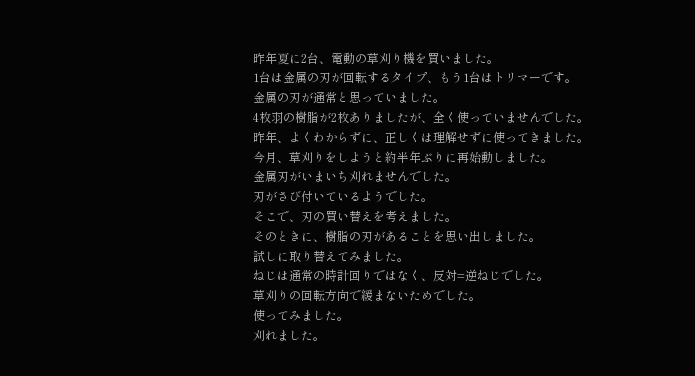昨年夏に2台、電動の草刈り機を買いました。
1台は金属の刃が回転するタイプ、もう1台はトリマーです。
金属の刃が通常と思っていました。
4枚羽の樹脂が2枚ありましたが、全く使っていませんでした。
昨年、よくわからずに、正しくは理解せずに使ってきました。
今月、草刈りをしようと約半年ぶりに再始動しました。
金属刃がいまいち刈れませんでした。
刃がさび付いているようでした。
そこで、刃の買い替えを考えました。
そのときに、樹脂の刃があることを思い出しました。
試しに取り替えてみました。
ねじは通常の時計回りではなく、反対=逆ねじでした。
草刈りの回転方向で緩まないためでした。
使ってみました。
刈れました。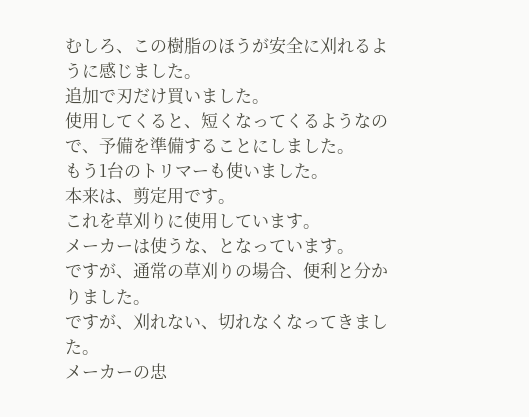むしろ、この樹脂のほうが安全に刈れるように感じました。
追加で刃だけ買いました。
使用してくると、短くなってくるようなので、予備を準備することにしました。
もう1台のトリマーも使いました。
本来は、剪定用です。
これを草刈りに使用しています。
メーカーは使うな、となっています。
ですが、通常の草刈りの場合、便利と分かりました。
ですが、刈れない、切れなくなってきました。
メーカーの忠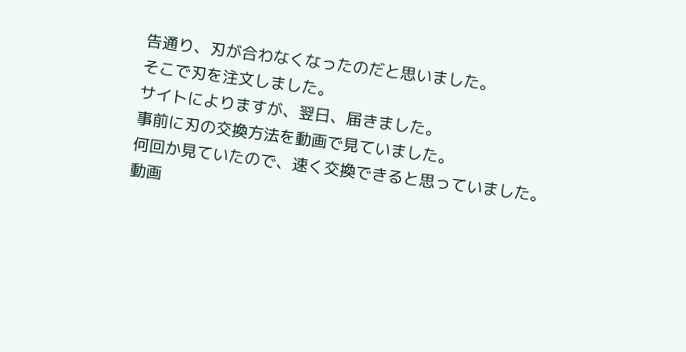告通り、刃が合わなくなったのだと思いました。
そこで刃を注文しました。
サイトによりますが、翌日、届きました。
事前に刃の交換方法を動画で見ていました。
何回か見ていたので、速く交換できると思っていました。
動画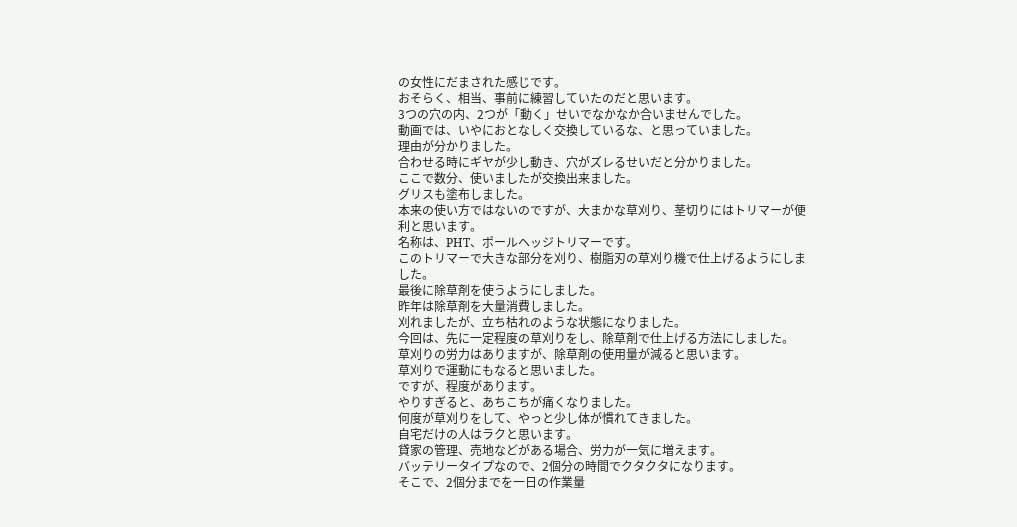の女性にだまされた感じです。
おそらく、相当、事前に練習していたのだと思います。
3つの穴の内、2つが「動く」せいでなかなか合いませんでした。
動画では、いやにおとなしく交換しているな、と思っていました。
理由が分かりました。
合わせる時にギヤが少し動き、穴がズレるせいだと分かりました。
ここで数分、使いましたが交換出来ました。
グリスも塗布しました。
本来の使い方ではないのですが、大まかな草刈り、茎切りにはトリマーが便利と思います。
名称は、PHT、ポールヘッジトリマーです。
このトリマーで大きな部分を刈り、樹脂刃の草刈り機で仕上げるようにしました。
最後に除草剤を使うようにしました。
昨年は除草剤を大量消費しました。
刈れましたが、立ち枯れのような状態になりました。
今回は、先に一定程度の草刈りをし、除草剤で仕上げる方法にしました。
草刈りの労力はありますが、除草剤の使用量が減ると思います。
草刈りで運動にもなると思いました。
ですが、程度があります。
やりすぎると、あちこちが痛くなりました。
何度が草刈りをして、やっと少し体が慣れてきました。
自宅だけの人はラクと思います。
貸家の管理、売地などがある場合、労力が一気に増えます。
バッテリータイプなので、2個分の時間でクタクタになります。
そこで、2個分までを一日の作業量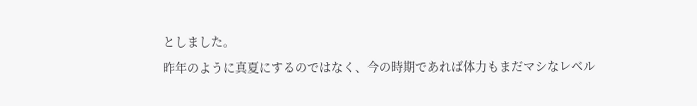としました。
昨年のように真夏にするのではなく、今の時期であれば体力もまだマシなレベル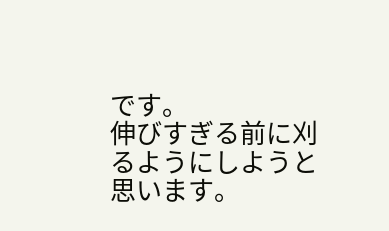です。
伸びすぎる前に刈るようにしようと思います。